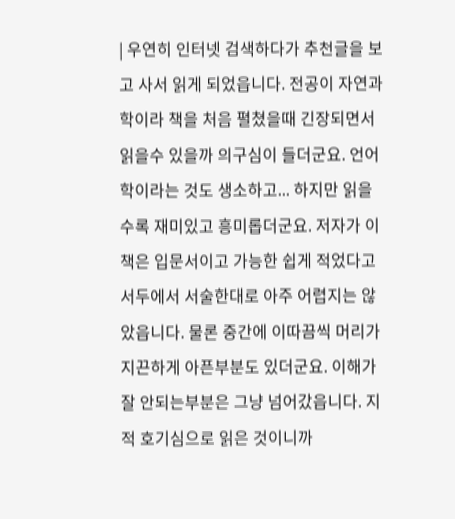| 우연히 인터넷 검색하다가 추천글을 보고 사서 읽게 되었읍니다. 전공이 자연과학이라 책을 처음 펼쳤을때 긴장되면서 읽을수 있을까 의구심이 들더군요. 언어학이라는 것도 생소하고... 하지만 읽을수록 재미있고 흥미롭더군요. 저자가 이 책은 입문서이고 가능한 쉽게 적었다고 서두에서 서술한대로 아주 어렵지는 않았읍니다. 물론 중간에 이따끔씩 머리가 지끈하게 아픈부분도 있더군요. 이해가 잘 안되는부분은 그냥 넘어갔읍니다. 지적 호기심으로 읽은 것이니까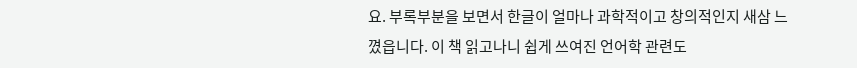요. 부록부분을 보면서 한글이 얼마나 과학적이고 창의적인지 새삼 느꼈읍니다. 이 책 읽고나니 쉽게 쓰여진 언어학 관련도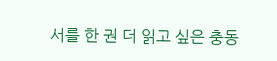서를 한 권 더 읽고 싶은 충동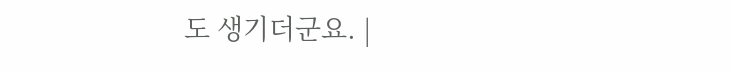도 생기더군요. |